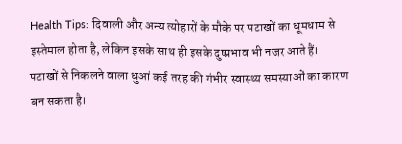Health Tips: दिवाली और अन्य त्योहारों के मौके पर पटाखों का धूमधाम से इस्तेमाल होता है, लेकिन इसके साथ ही इसके दुष्प्रभाव भी नजर आते हैं। पटाखों से निकलने वाला धुआं कई तरह की गंभीर स्वास्थ्य समस्याओं का कारण बन सकता है।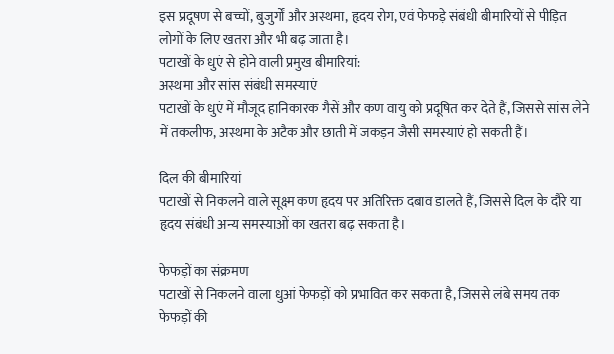इस प्रदूषण से बच्चों, बुजुर्गों और अस्थमा, हृदय रोग, एवं फेफड़े संबंधी बीमारियों से पीड़ित लोगों के लिए खतरा और भी बढ़ जाता है।
पटाखों के धुएं से होने वाली प्रमुख बीमारियां:
अस्थमा और सांस संबंधी समस्याएं
पटाखों के धुएं में मौजूद हानिकारक गैसें और कण वायु को प्रदूषित कर देते हैं, जिससे सांस लेने में तकलीफ, अस्थमा के अटैक और छाती में जकड़न जैसी समस्याएं हो सकती हैं।

दिल की बीमारियां
पटाखों से निकलने वाले सूक्ष्म कण हृदय पर अतिरिक्त दबाव डालते हैं, जिससे दिल के दौरे या हृदय संबंधी अन्य समस्याओं का खतरा बढ़ सकता है।

फेफड़ों का संक्रमण
पटाखों से निकलने वाला धुआं फेफड़ों को प्रभावित कर सकता है, जिससे लंबे समय तक फेफड़ों की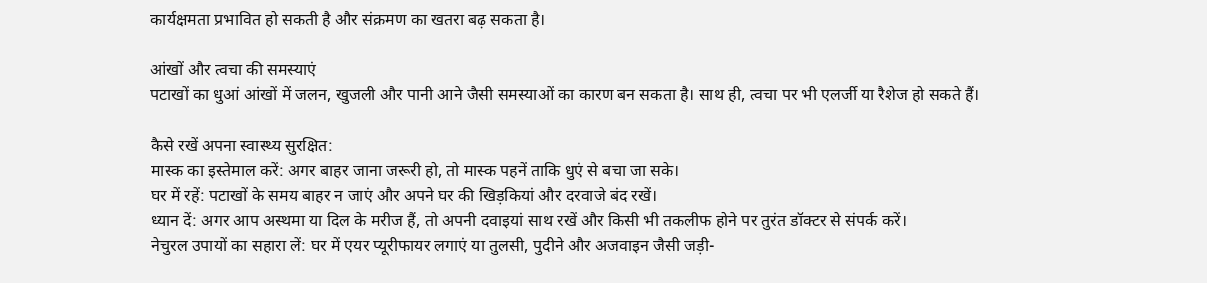कार्यक्षमता प्रभावित हो सकती है और संक्रमण का खतरा बढ़ सकता है।

आंखों और त्वचा की समस्याएं
पटाखों का धुआं आंखों में जलन, खुजली और पानी आने जैसी समस्याओं का कारण बन सकता है। साथ ही, त्वचा पर भी एलर्जी या रैशेज हो सकते हैं।

कैसे रखें अपना स्वास्थ्य सुरक्षित:
मास्क का इस्तेमाल करें: अगर बाहर जाना जरूरी हो, तो मास्क पहनें ताकि धुएं से बचा जा सके।
घर में रहें: पटाखों के समय बाहर न जाएं और अपने घर की खिड़कियां और दरवाजे बंद रखें।
ध्यान दें: अगर आप अस्थमा या दिल के मरीज हैं, तो अपनी दवाइयां साथ रखें और किसी भी तकलीफ होने पर तुरंत डॉक्टर से संपर्क करें।
नेचुरल उपायों का सहारा लें: घर में एयर प्यूरीफायर लगाएं या तुलसी, पुदीने और अजवाइन जैसी जड़ी-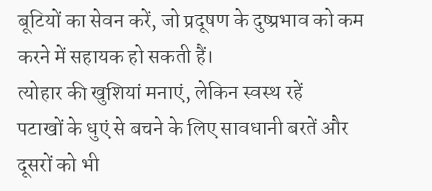बूटियों का सेवन करें, जो प्रदूषण के दुष्प्रभाव को कम करने में सहायक हो सकती हैं।
त्योहार की खुशियां मनाएं, लेकिन स्वस्थ रहें
पटाखों के धुएं से बचने के लिए सावधानी बरतें और दूसरों को भी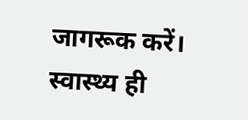जागरूक करें। स्वास्थ्य ही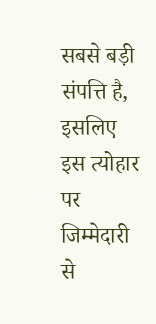सबसे बड़ी संपत्ति है, इसलिए इस त्योहार पर जिम्मेदारी से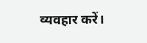व्यवहार करें।